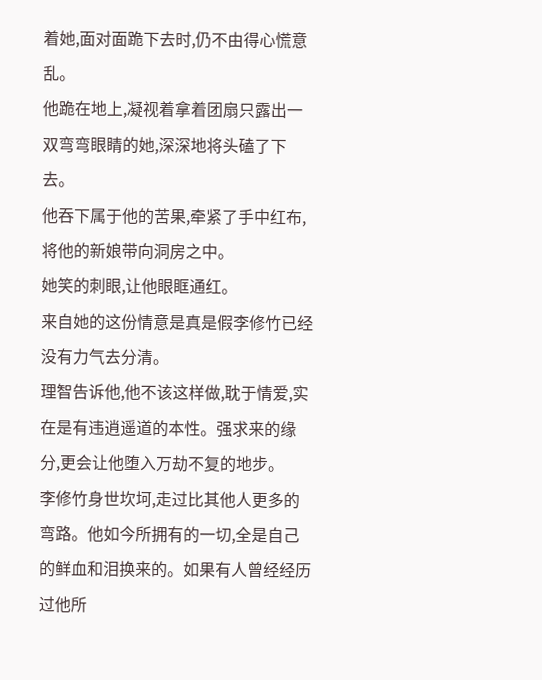着她,面对面跪下去时,仍不由得心慌意乱。
他跪在地上,凝视着拿着团扇只露出一双弯弯眼睛的她,深深地将头磕了下去。
他吞下属于他的苦果,牵紧了手中红布,将他的新娘带向洞房之中。
她笑的刺眼,让他眼眶通红。
来自她的这份情意是真是假李修竹已经没有力气去分清。
理智告诉他,他不该这样做,耽于情爱,实在是有违逍遥道的本性。强求来的缘分,更会让他堕入万劫不复的地步。
李修竹身世坎坷,走过比其他人更多的弯路。他如今所拥有的一切,全是自己的鲜血和泪换来的。如果有人曾经经历过他所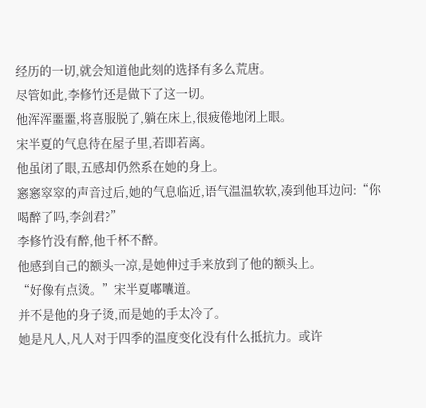经历的一切,就会知道他此刻的选择有多么荒唐。
尽管如此,李修竹还是做下了这一切。
他浑浑噩噩,将喜服脱了,躺在床上,很疲倦地闭上眼。
宋半夏的气息待在屋子里,若即若离。
他虽闭了眼,五感却仍然系在她的身上。
窸窸窣窣的声音过后,她的气息临近,语气温温软软,凑到他耳边问:“你喝醉了吗,李剑君?”
李修竹没有醉,他千杯不醉。
他感到自己的额头一凉,是她伸过手来放到了他的额头上。
“好像有点烫。”宋半夏嘟囔道。
并不是他的身子烫,而是她的手太冷了。
她是凡人,凡人对于四季的温度变化没有什么抵抗力。或许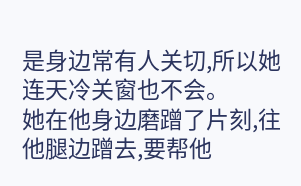是身边常有人关切,所以她连天冷关窗也不会。
她在他身边磨蹭了片刻,往他腿边蹭去,要帮他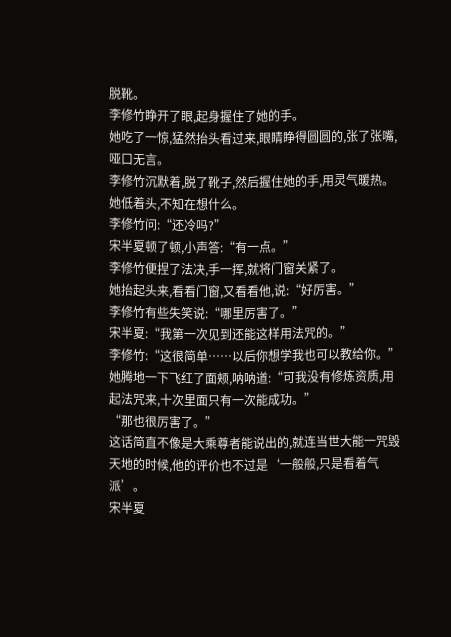脱靴。
李修竹睁开了眼,起身握住了她的手。
她吃了一惊,猛然抬头看过来,眼睛睁得圆圆的,张了张嘴,哑口无言。
李修竹沉默着,脱了靴子,然后握住她的手,用灵气暖热。
她低着头,不知在想什么。
李修竹问:“还冷吗?”
宋半夏顿了顿,小声答:“有一点。”
李修竹便捏了法决,手一挥,就将门窗关紧了。
她抬起头来,看看门窗,又看看他,说:“好厉害。”
李修竹有些失笑说:“哪里厉害了。”
宋半夏:“我第一次见到还能这样用法咒的。”
李修竹:“这很简单……以后你想学我也可以教给你。”
她腾地一下飞红了面颊,呐呐道:“可我没有修炼资质,用起法咒来,十次里面只有一次能成功。”
“那也很厉害了。”
这话简直不像是大乘尊者能说出的,就连当世大能一咒毁天地的时候,他的评价也不过是‘一般般,只是看着气派’。
宋半夏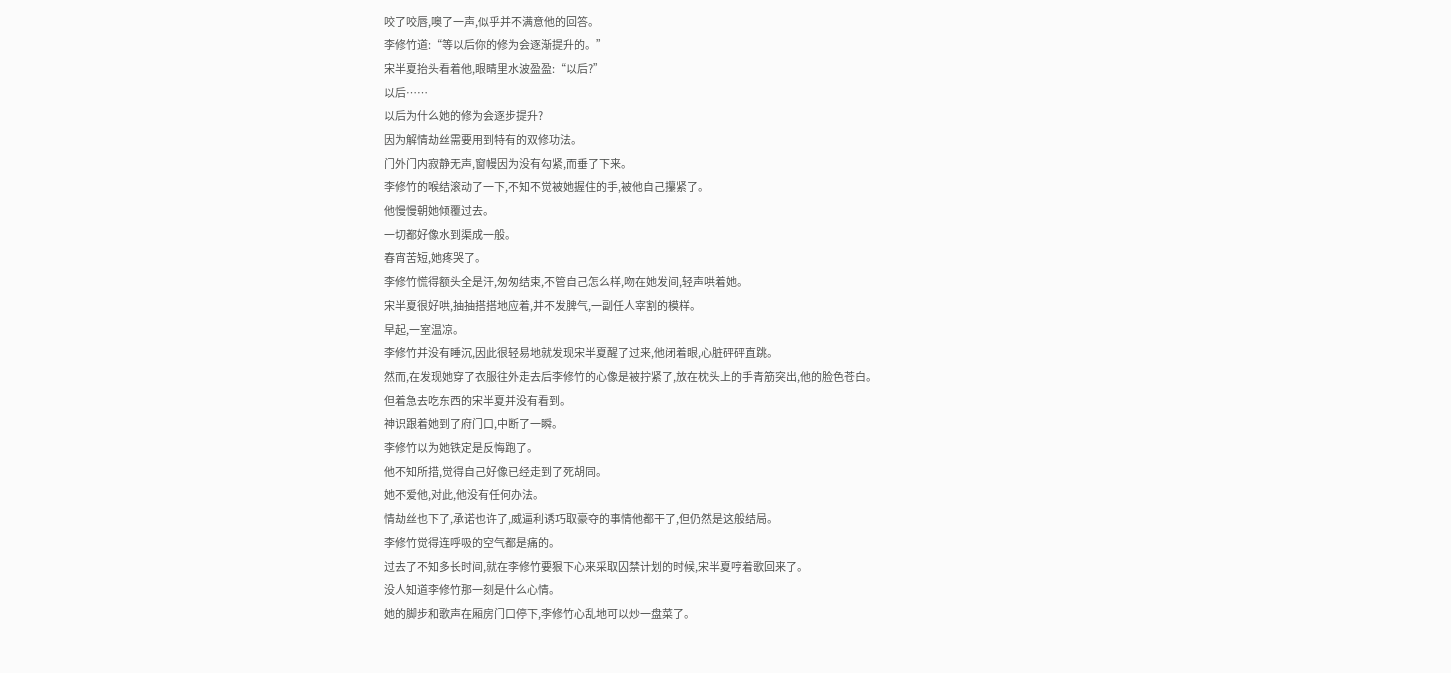咬了咬唇,噢了一声,似乎并不满意他的回答。
李修竹道:“等以后你的修为会逐渐提升的。”
宋半夏抬头看着他,眼睛里水波盈盈:“以后?”
以后……
以后为什么她的修为会逐步提升?
因为解情劫丝需要用到特有的双修功法。
门外门内寂静无声,窗幔因为没有勾紧,而垂了下来。
李修竹的喉结滚动了一下,不知不觉被她握住的手,被他自己攥紧了。
他慢慢朝她倾覆过去。
一切都好像水到渠成一般。
春宵苦短,她疼哭了。
李修竹慌得额头全是汗,匆匆结束,不管自己怎么样,吻在她发间,轻声哄着她。
宋半夏很好哄,抽抽搭搭地应着,并不发脾气,一副任人宰割的模样。
早起,一室温凉。
李修竹并没有睡沉,因此很轻易地就发现宋半夏醒了过来,他闭着眼,心脏砰砰直跳。
然而,在发现她穿了衣服往外走去后李修竹的心像是被拧紧了,放在枕头上的手青筋突出,他的脸色苍白。
但着急去吃东西的宋半夏并没有看到。
神识跟着她到了府门口,中断了一瞬。
李修竹以为她铁定是反悔跑了。
他不知所措,觉得自己好像已经走到了死胡同。
她不爱他,对此,他没有任何办法。
情劫丝也下了,承诺也许了,威逼利诱巧取豪夺的事情他都干了,但仍然是这般结局。
李修竹觉得连呼吸的空气都是痛的。
过去了不知多长时间,就在李修竹要狠下心来采取囚禁计划的时候,宋半夏哼着歌回来了。
没人知道李修竹那一刻是什么心情。
她的脚步和歌声在厢房门口停下,李修竹心乱地可以炒一盘菜了。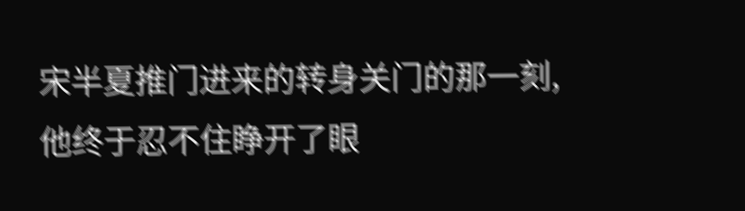宋半夏推门进来的转身关门的那一刻,他终于忍不住睁开了眼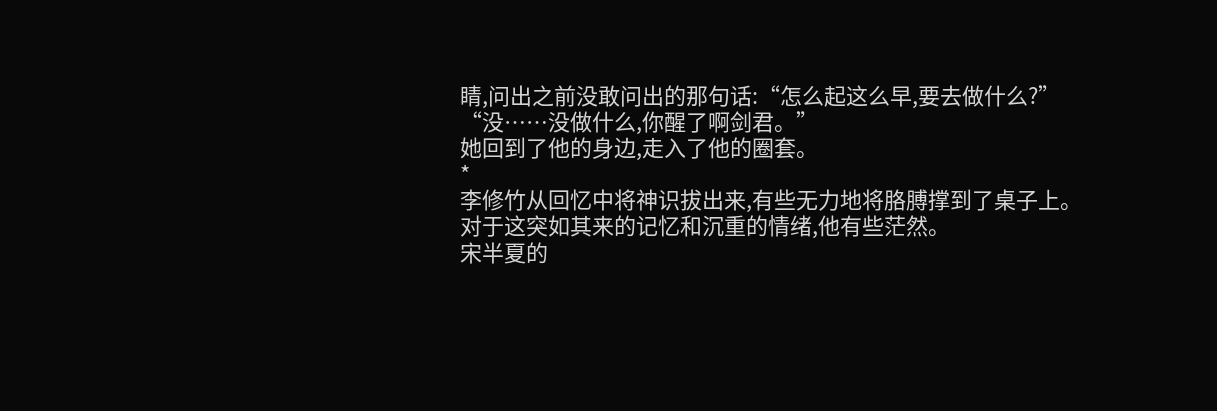睛,问出之前没敢问出的那句话:“怎么起这么早,要去做什么?”
“没……没做什么,你醒了啊剑君。”
她回到了他的身边,走入了他的圈套。
*
李修竹从回忆中将神识拔出来,有些无力地将胳膊撑到了桌子上。
对于这突如其来的记忆和沉重的情绪,他有些茫然。
宋半夏的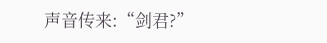声音传来:“剑君?”